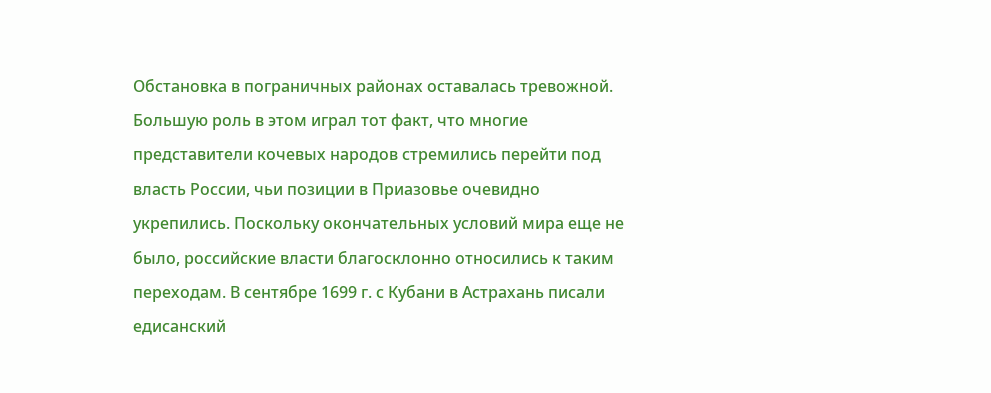Обстановка в пограничных районах оставалась тревожной. Большую роль в этом играл тот факт, что многие представители кочевых народов стремились перейти под власть России, чьи позиции в Приазовье очевидно укрепились. Поскольку окончательных условий мира еще не было, российские власти благосклонно относились к таким переходам. В сентябре 1699 г. с Кубани в Астрахань писали едисанский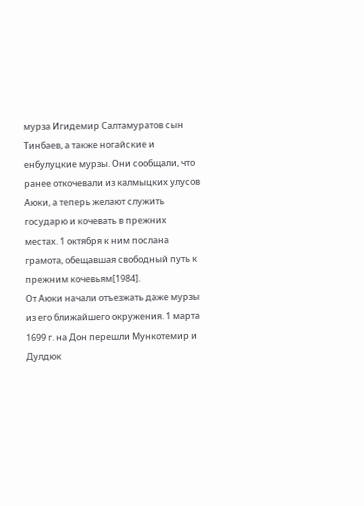мурза Игидемир Салтамуратов сын Тинбаев, а также ногайские и енбулуцкие мурзы. Они сообщали, что ранее откочевали из калмыцких улусов Аюки, а теперь желают служить государю и кочевать в прежних местах. 1 октября к ним послана грамота, обещавшая свободный путь к прежним кочевьям[1984].
От Аюки начали отъезжать даже мурзы из его ближайшего окружения. 1 марта 1699 г. на Дон перешли Мункотемир и Дулдюк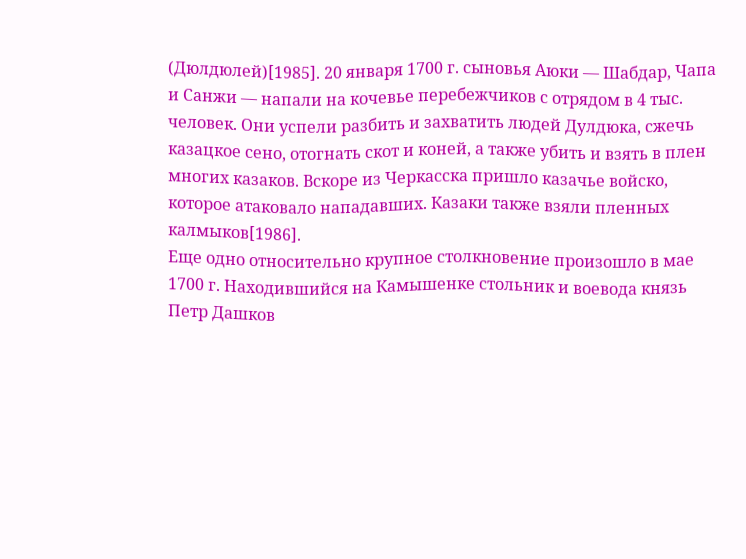(Дюлдюлей)[1985]. 20 января 1700 г. сыновья Аюки — Шабдар, Чапа и Санжи — напали на кочевье перебежчиков с отрядом в 4 тыс. человек. Они успели разбить и захватить людей Дулдюка, сжечь казацкое сено, отогнать скот и коней, а также убить и взять в плен многих казаков. Вскоре из Черкасска пришло казачье войско, которое атаковало нападавших. Казаки также взяли пленных калмыков[1986].
Еще одно относительно крупное столкновение произошло в мае 1700 г. Находившийся на Камышенке стольник и воевода князь Петр Дашков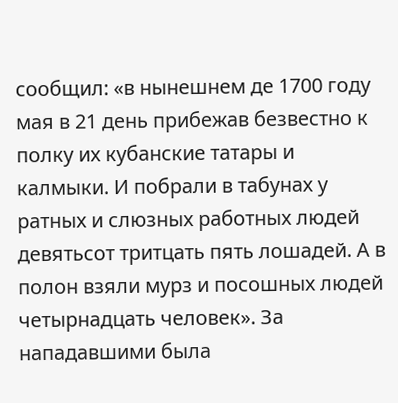сообщил: «в нынешнем де 1700 году мая в 21 день прибежав безвестно к полку их кубанские татары и калмыки. И побрали в табунах у ратных и слюзных работных людей девятьсот тритцать пять лошадей. А в полон взяли мурз и посошных людей четырнадцать человек». За нападавшими была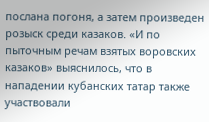послана погоня, а затем произведен розыск среди казаков. «И по пыточным речам взятых воровских казаков» выяснилось, что в нападении кубанских татар также участвовали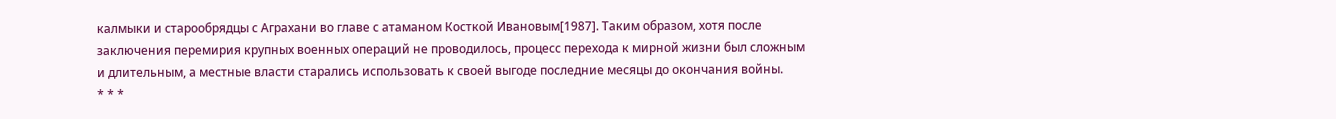калмыки и старообрядцы с Аграхани во главе с атаманом Косткой Ивановым[1987]. Таким образом, хотя после заключения перемирия крупных военных операций не проводилось, процесс перехода к мирной жизни был сложным и длительным, а местные власти старались использовать к своей выгоде последние месяцы до окончания войны.
* * *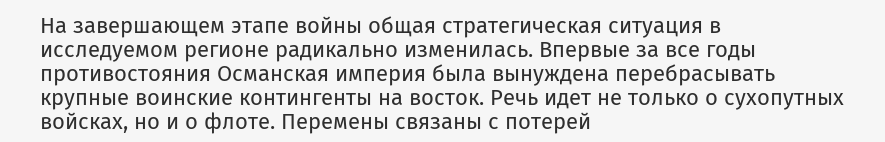На завершающем этапе войны общая стратегическая ситуация в исследуемом регионе радикально изменилась. Впервые за все годы противостояния Османская империя была вынуждена перебрасывать крупные воинские контингенты на восток. Речь идет не только о сухопутных войсках, но и о флоте. Перемены связаны с потерей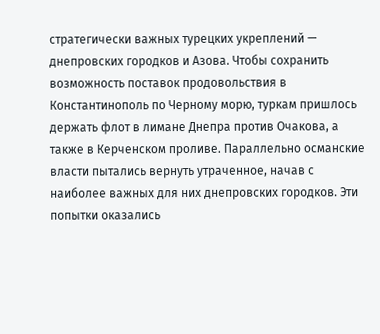стратегически важных турецких укреплений — днепровских городков и Азова. Чтобы сохранить возможность поставок продовольствия в Константинополь по Черному морю, туркам пришлось держать флот в лимане Днепра против Очакова, а также в Керченском проливе. Параллельно османские власти пытались вернуть утраченное, начав с наиболее важных для них днепровских городков. Эти попытки оказались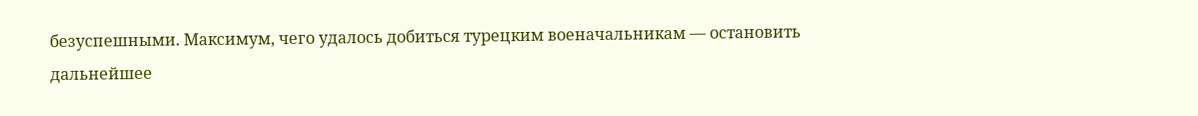безуспешными. Максимум, чего удалось добиться турецким военачальникам — остановить дальнейшее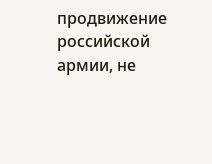продвижение российской армии, не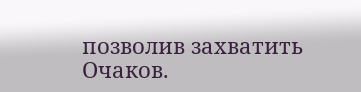позволив захватить Очаков.